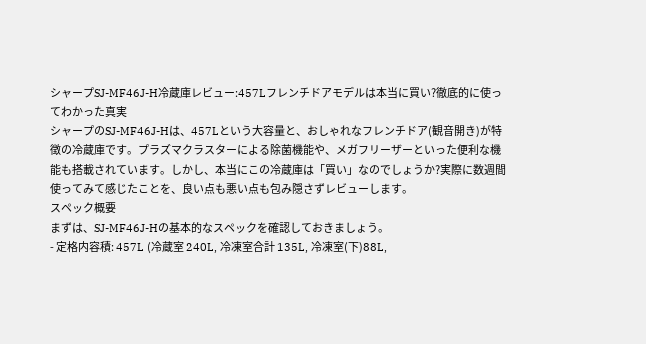シャープSJ-MF46J-H冷蔵庫レビュー:457Lフレンチドアモデルは本当に買い?徹底的に使ってわかった真実
シャープのSJ-MF46J-Hは、457Lという大容量と、おしゃれなフレンチドア(観音開き)が特徴の冷蔵庫です。プラズマクラスターによる除菌機能や、メガフリーザーといった便利な機能も搭載されています。しかし、本当にこの冷蔵庫は「買い」なのでしょうか?実際に数週間使ってみて感じたことを、良い点も悪い点も包み隠さずレビューします。
スペック概要
まずは、SJ-MF46J-Hの基本的なスペックを確認しておきましょう。
- 定格内容積: 457L (冷蔵室 240L, 冷凍室合計 135L, 冷凍室(下)88L,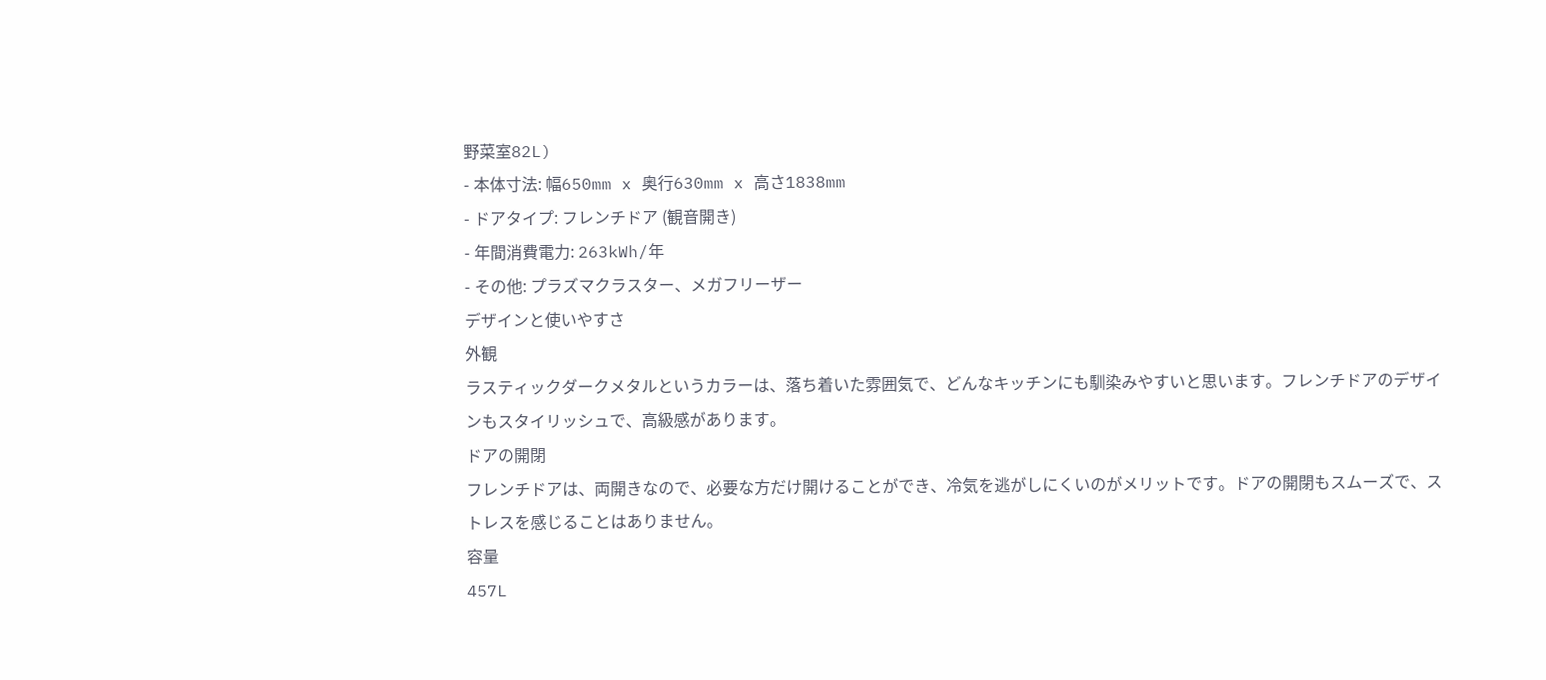野菜室82L)
- 本体寸法: 幅650mm x 奥行630mm x 高さ1838mm
- ドアタイプ: フレンチドア (観音開き)
- 年間消費電力: 263kWh/年
- その他: プラズマクラスター、メガフリーザー
デザインと使いやすさ
外観
ラスティックダークメタルというカラーは、落ち着いた雰囲気で、どんなキッチンにも馴染みやすいと思います。フレンチドアのデザインもスタイリッシュで、高級感があります。
ドアの開閉
フレンチドアは、両開きなので、必要な方だけ開けることができ、冷気を逃がしにくいのがメリットです。ドアの開閉もスムーズで、ストレスを感じることはありません。
容量
457L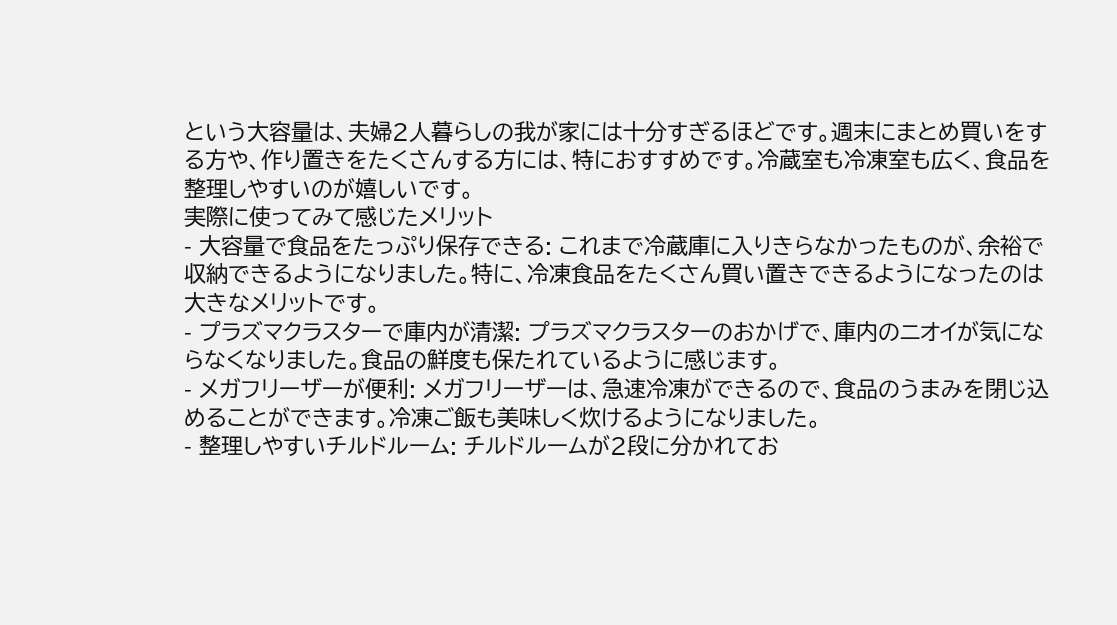という大容量は、夫婦2人暮らしの我が家には十分すぎるほどです。週末にまとめ買いをする方や、作り置きをたくさんする方には、特におすすめです。冷蔵室も冷凍室も広く、食品を整理しやすいのが嬉しいです。
実際に使ってみて感じたメリット
- 大容量で食品をたっぷり保存できる: これまで冷蔵庫に入りきらなかったものが、余裕で収納できるようになりました。特に、冷凍食品をたくさん買い置きできるようになったのは大きなメリットです。
- プラズマクラスターで庫内が清潔: プラズマクラスターのおかげで、庫内のニオイが気にならなくなりました。食品の鮮度も保たれているように感じます。
- メガフリーザーが便利: メガフリーザーは、急速冷凍ができるので、食品のうまみを閉じ込めることができます。冷凍ご飯も美味しく炊けるようになりました。
- 整理しやすいチルドルーム: チルドルームが2段に分かれてお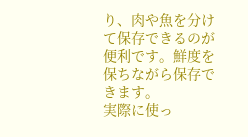り、肉や魚を分けて保存できるのが便利です。鮮度を保ちながら保存できます。
実際に使っ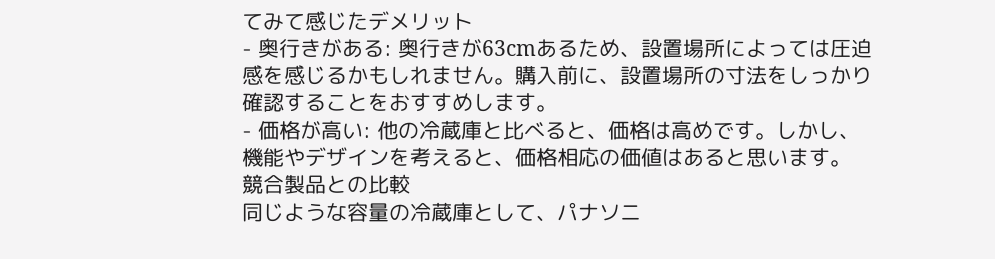てみて感じたデメリット
- 奥行きがある: 奥行きが63cmあるため、設置場所によっては圧迫感を感じるかもしれません。購入前に、設置場所の寸法をしっかり確認することをおすすめします。
- 価格が高い: 他の冷蔵庫と比べると、価格は高めです。しかし、機能やデザインを考えると、価格相応の価値はあると思います。
競合製品との比較
同じような容量の冷蔵庫として、パナソニ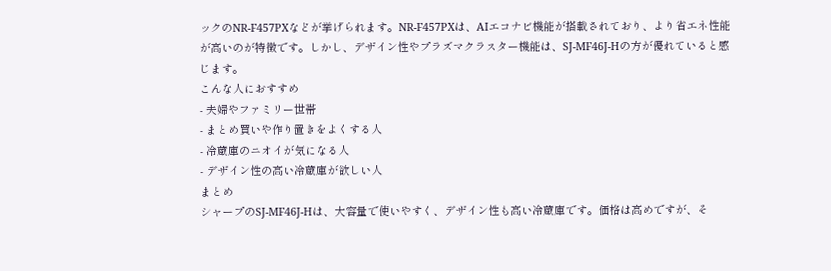ックのNR-F457PXなどが挙げられます。NR-F457PXは、AIエコナビ機能が搭載されており、より省エネ性能が高いのが特徴です。しかし、デザイン性やプラズマクラスター機能は、SJ-MF46J-Hの方が優れていると感じます。
こんな人におすすめ
- 夫婦やファミリー世帯
- まとめ買いや作り置きをよくする人
- 冷蔵庫のニオイが気になる人
- デザイン性の高い冷蔵庫が欲しい人
まとめ
シャープのSJ-MF46J-Hは、大容量で使いやすく、デザイン性も高い冷蔵庫です。価格は高めですが、そ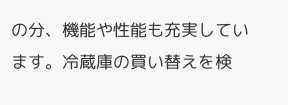の分、機能や性能も充実しています。冷蔵庫の買い替えを検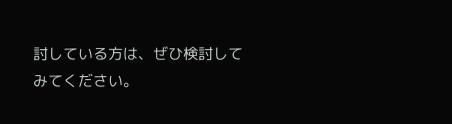討している方は、ぜひ検討してみてください。